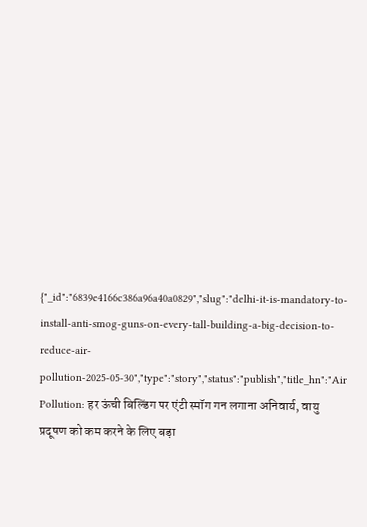{"_id":"6839e4166c386a96a40a0829","slug":"delhi-it-is-mandatory-to-install-anti-smog-guns-on-every-tall-building-a-big-decision-to-reduce-air-pollution-2025-05-30","type":"story","status":"publish","title_hn":"Air Pollution: हर ऊंची बिल्डिंग पर एंटी स्मॉग गन लगाना अनिवार्य, वायु प्रदूषण को कम करने के लिए बड़ा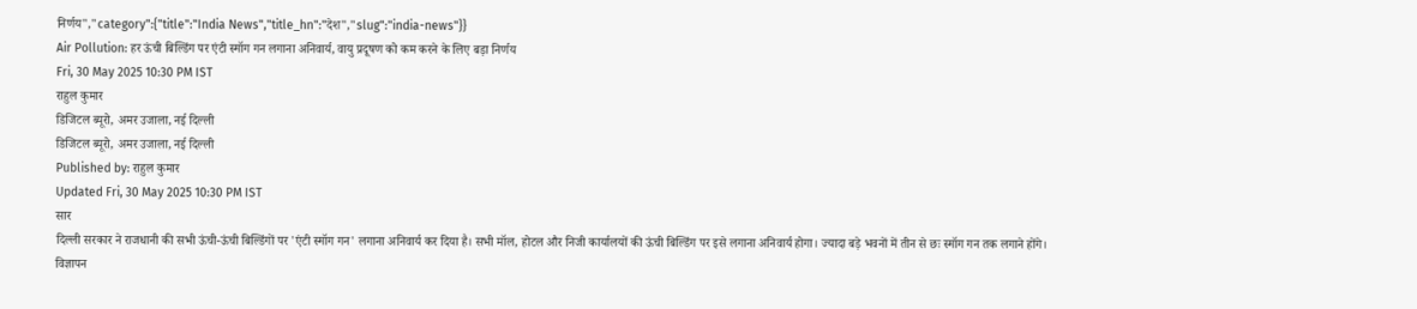निर्णय","category":{"title":"India News","title_hn":"देश","slug":"india-news"}}
Air Pollution: हर ऊंची बिल्डिंग पर एंटी स्मॉग गन लगाना अनिवार्य, वायु प्रदूषण को कम करने के लिए बड़ा निर्णय
Fri, 30 May 2025 10:30 PM IST
राहुल कुमार
डिजिटल ब्यूरो, अमर उजाला, नई दिल्ली
डिजिटल ब्यूरो, अमर उजाला, नई दिल्ली
Published by: राहुल कुमार
Updated Fri, 30 May 2025 10:30 PM IST
सार
दिल्ली सरकार ने राजधानी की सभी ऊंची-ऊंची बिल्डिंगों पर 'एंटी स्मॉग गन' लगाना अनिवार्य कर दिया है। सभी मॉल, होटल और निजी कार्यालयों की ऊंची बिल्डिंग पर इसे लगाना अनिवार्य होगा। ज्यादा बड़े भवनों में तीन से छः स्मॉग गन तक लगाने होंगे।
विज्ञापन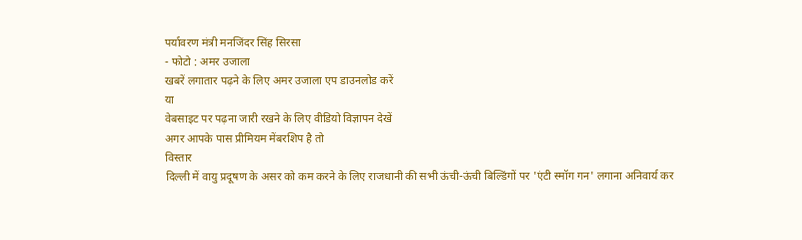पर्यावरण मंत्री मनजिंदर सिंह सिरसा
- फोटो : अमर उजाला
खबरें लगातार पढ़ने के लिए अमर उजाला एप डाउनलोड करें
या
वेबसाइट पर पढ़ना जारी रखने के लिए वीडियो विज्ञापन देखें
अगर आपके पास प्रीमियम मेंबरशिप है तो
विस्तार
दिल्ली में वायु प्रदूषण के असर को कम करने के लिए राजधानी की सभी ऊंची-ऊंची बिल्डिंगों पर 'एंटी स्मॉग गन' लगाना अनिवार्य कर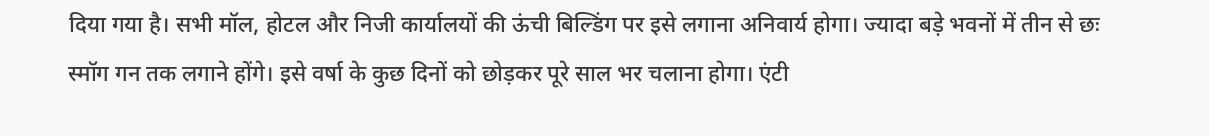दिया गया है। सभी मॉल, होटल और निजी कार्यालयों की ऊंची बिल्डिंग पर इसे लगाना अनिवार्य होगा। ज्यादा बड़े भवनों में तीन से छः स्मॉग गन तक लगाने होंगे। इसे वर्षा के कुछ दिनों को छोड़कर पूरे साल भर चलाना होगा। एंटी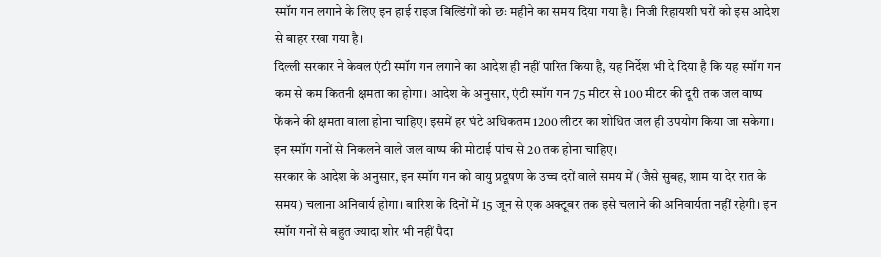स्मॉग गन लगाने के लिए इन हाई राइज बिल्डिंगों को छः महीने का समय दिया गया है। निजी रिहायशी घरों को इस आदेश से बाहर रखा गया है।
दिल्ली सरकार ने केवल एंटी स्मॉग गन लगाने का आदेश ही नहीं पारित किया है, यह निर्देश भी दे दिया है कि यह स्मॉग गन कम से कम कितनी क्षमता का होगा। आदेश के अनुसार, एंटी स्मॉग गन 75 मीटर से 100 मीटर की दूरी तक जल वाष्प फेंकने की क्षमता वाला होना चाहिए। इसमें हर घंटे अधिकतम 1200 लीटर का शोधित जल ही उपयोग किया जा सकेगा। इन स्मॉग गनों से निकलने वाले जल वाष्प की मोटाई पांच से 20 तक होना चाहिए।
सरकार के आदेश के अनुसार, इन स्मॉग गन को वायु प्रदूषण के उच्च दरों वाले समय में (जैसे सुबह, शाम या देर रात के समय) चलाना अनिवार्य होगा। बारिश के दिनों में 15 जून से एक अक्टूबर तक इसे चलाने की अनिवार्यता नहीं रहेगी। इन स्मॉग गनों से बहुत ज्यादा शोर भी नहीं पैदा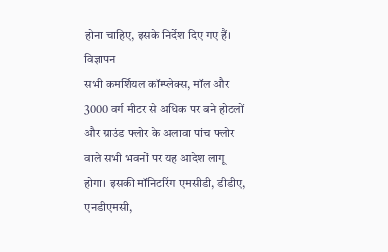होना चाहिए, इसके निर्देश दिए गए हैं।
विज्ञापन
सभी कमर्शियल कॉम्प्लेक्स, मॉल और 3000 वर्ग मीटर से अधिक पर बने होटलों और ग्राउंड फ्लोर के अलावा पांच फ्लोर वाले सभी भवनों पर यह आदेश लागू होगा। इसकी मॉनिटरिंग एमसीडी, डीडीए, एनडीएमसी,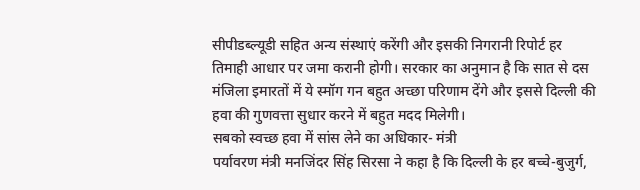सीपीडब्ल्यूडी सहित अन्य संस्थाएं करेंगी और इसकी निगरानी रिपोर्ट हर तिमाही आधार पर जमा करानी होगी। सरकार का अनुमान है कि सात से दस मंजिला इमारतों में ये स्मॉग गन बहुत अच्छा परिणाम देंगे और इससे दिल्ली की हवा की गुणवत्ता सुधार करने में बहुत मदद मिलेगी।
सबको स्वच्छ हवा में सांस लेने का अधिकार- मंत्री
पर्यावरण मंत्री मनजिंदर सिंह सिरसा ने कहा है कि दिल्ली के हर बच्चे-बुजुर्ग,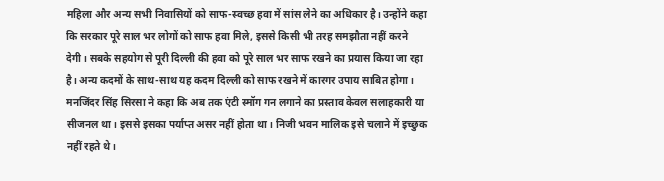महिला और अन्य सभी निवासियों को साफ-स्वच्छ हवा में सांस लेने का अधिकार है। उन्होंने कहा कि सरकार पूरे साल भर लोगों को साफ हवा मिले, इससे किसी भी तरह समझौता नहीं करने देगी। सबके सहयोग से पूरी दिल्ली की हवा को पूरे साल भर साफ रखने का प्रयास किया जा रहा है। अन्य कदमों के साथ-साथ यह कदम दिल्ली को साफ रखने में कारगर उपाय साबित होगा।
मनजिंदर सिंह सिरसा ने कहा कि अब तक एंटी स्मॉग गन लगाने का प्रस्ताव केवल सलाहकारी या सीजनल था। इससे इसका पर्याप्त असर नहीं होता था। निजी भवन मालिक इसे चलाने में इच्छुक नहीं रहते थे।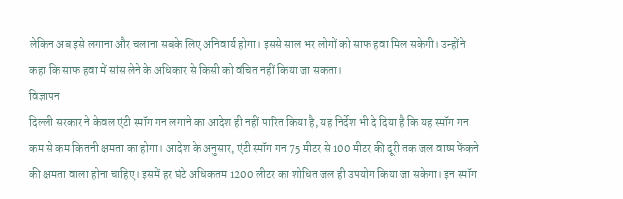लेकिन अब इसे लगाना और चलाना सबके लिए अनिवार्य होगा। इससे साल भर लोगों को साफ हवा मिल सकेगी। उन्होंने कहा कि साफ हवा में सांस लेने के अधिकार से किसी को वंचित नहीं किया जा सकता।
विज्ञापन
दिल्ली सरकार ने केवल एंटी स्मॉग गन लगाने का आदेश ही नहीं पारित किया है, यह निर्देश भी दे दिया है कि यह स्मॉग गन कम से कम कितनी क्षमता का होगा। आदेश के अनुसार, एंटी स्मॉग गन 75 मीटर से 100 मीटर की दूरी तक जल वाष्प फेंकने की क्षमता वाला होना चाहिए। इसमें हर घंटे अधिकतम 1200 लीटर का शोधित जल ही उपयोग किया जा सकेगा। इन स्मॉग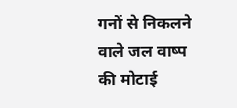गनों से निकलने वाले जल वाष्प की मोटाई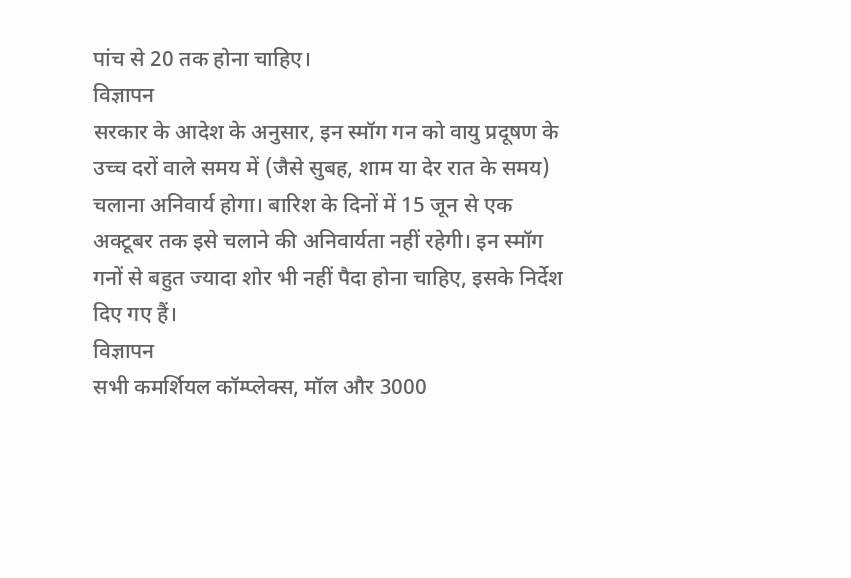पांच से 20 तक होना चाहिए।
विज्ञापन
सरकार के आदेश के अनुसार, इन स्मॉग गन को वायु प्रदूषण के उच्च दरों वाले समय में (जैसे सुबह, शाम या देर रात के समय) चलाना अनिवार्य होगा। बारिश के दिनों में 15 जून से एक अक्टूबर तक इसे चलाने की अनिवार्यता नहीं रहेगी। इन स्मॉग गनों से बहुत ज्यादा शोर भी नहीं पैदा होना चाहिए, इसके निर्देश दिए गए हैं।
विज्ञापन
सभी कमर्शियल कॉम्प्लेक्स, मॉल और 3000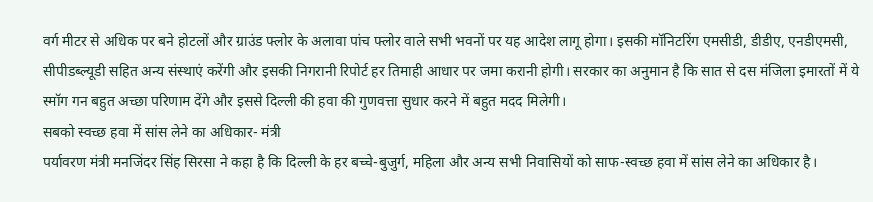वर्ग मीटर से अधिक पर बने होटलों और ग्राउंड फ्लोर के अलावा पांच फ्लोर वाले सभी भवनों पर यह आदेश लागू होगा। इसकी मॉनिटरिंग एमसीडी, डीडीए, एनडीएमसी, सीपीडब्ल्यूडी सहित अन्य संस्थाएं करेंगी और इसकी निगरानी रिपोर्ट हर तिमाही आधार पर जमा करानी होगी। सरकार का अनुमान है कि सात से दस मंजिला इमारतों में ये स्मॉग गन बहुत अच्छा परिणाम देंगे और इससे दिल्ली की हवा की गुणवत्ता सुधार करने में बहुत मदद मिलेगी।
सबको स्वच्छ हवा में सांस लेने का अधिकार- मंत्री
पर्यावरण मंत्री मनजिंदर सिंह सिरसा ने कहा है कि दिल्ली के हर बच्चे-बुजुर्ग, महिला और अन्य सभी निवासियों को साफ-स्वच्छ हवा में सांस लेने का अधिकार है।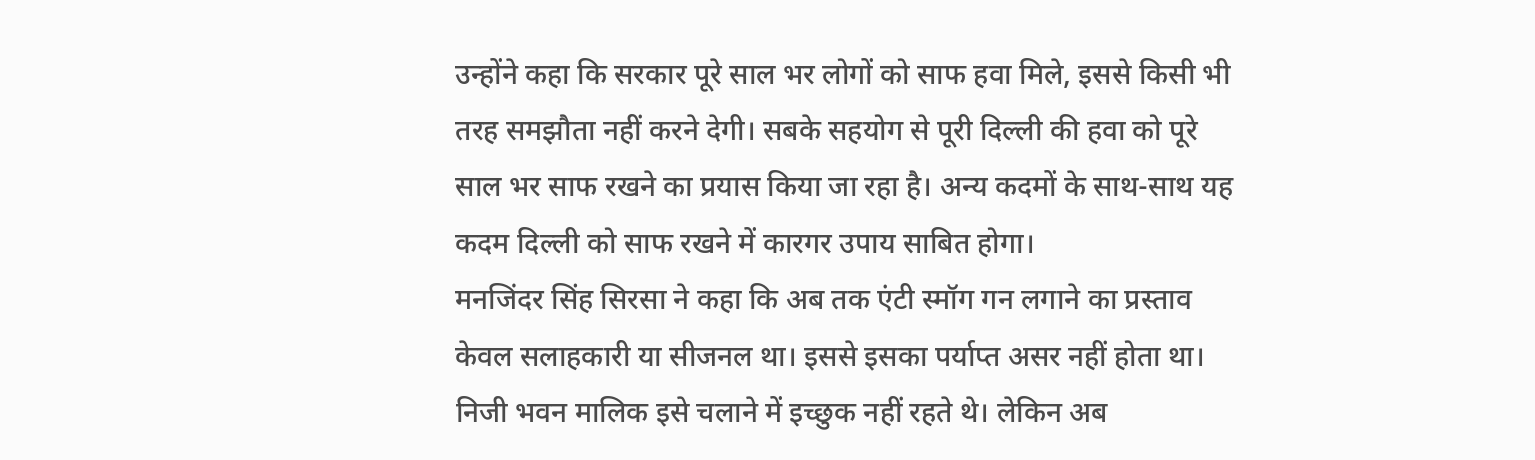उन्होंने कहा कि सरकार पूरे साल भर लोगों को साफ हवा मिले, इससे किसी भी तरह समझौता नहीं करने देगी। सबके सहयोग से पूरी दिल्ली की हवा को पूरे साल भर साफ रखने का प्रयास किया जा रहा है। अन्य कदमों के साथ-साथ यह कदम दिल्ली को साफ रखने में कारगर उपाय साबित होगा।
मनजिंदर सिंह सिरसा ने कहा कि अब तक एंटी स्मॉग गन लगाने का प्रस्ताव केवल सलाहकारी या सीजनल था। इससे इसका पर्याप्त असर नहीं होता था। निजी भवन मालिक इसे चलाने में इच्छुक नहीं रहते थे। लेकिन अब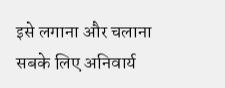इसे लगाना और चलाना सबके लिए अनिवार्य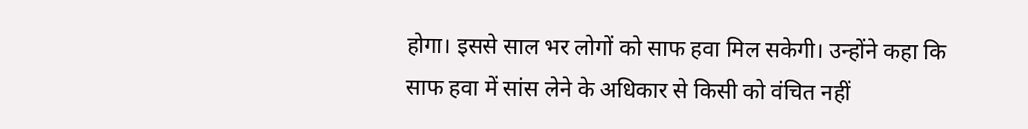होगा। इससे साल भर लोगों को साफ हवा मिल सकेगी। उन्होंने कहा कि साफ हवा में सांस लेने के अधिकार से किसी को वंचित नहीं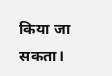किया जा सकता।